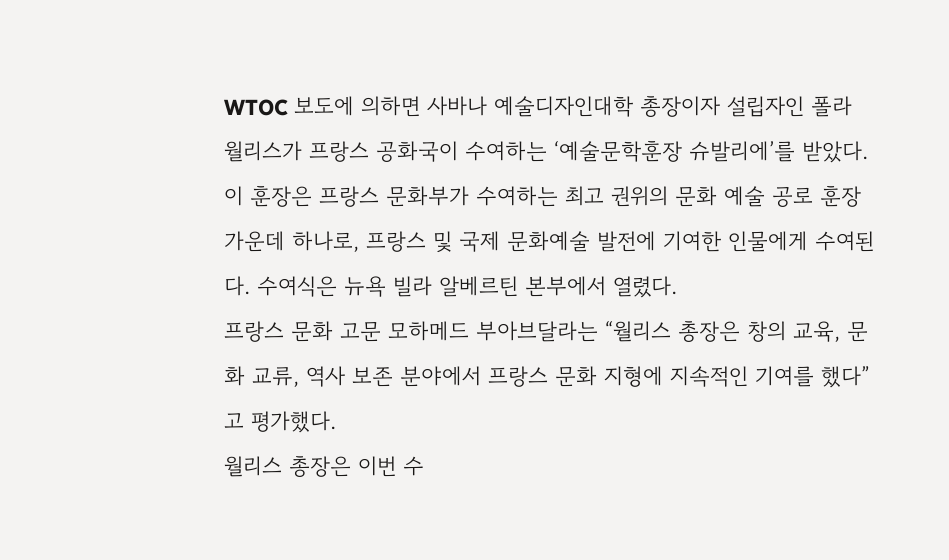WTOC 보도에 의하면 사바나 예술디자인대학 총장이자 설립자인 폴라 월리스가 프랑스 공화국이 수여하는 ‘예술문학훈장 슈발리에’를 받았다.
이 훈장은 프랑스 문화부가 수여하는 최고 권위의 문화 예술 공로 훈장 가운데 하나로, 프랑스 및 국제 문화예술 발전에 기여한 인물에게 수여된다. 수여식은 뉴욕 빌라 알베르틴 본부에서 열렸다.
프랑스 문화 고문 모하메드 부아브달라는 “월리스 총장은 창의 교육, 문화 교류, 역사 보존 분야에서 프랑스 문화 지형에 지속적인 기여를 했다”고 평가했다.
월리스 총장은 이번 수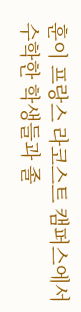훈이 프랑스 라코스트 캠퍼스에서 수학한 학생들과 졸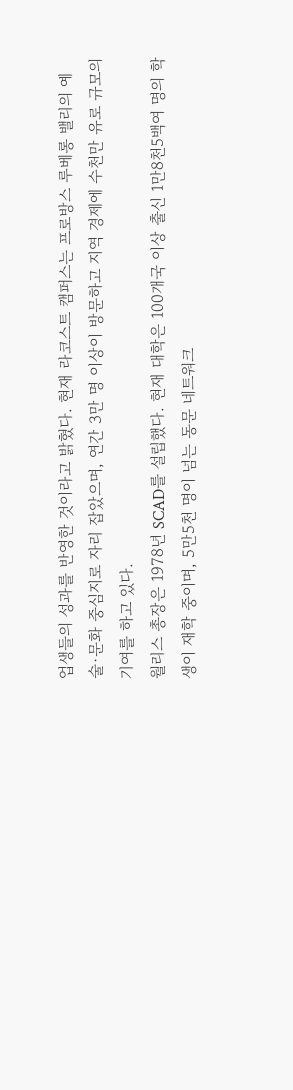업생들의 성과를 반영한 것이라고 밝혔다. 현재 라코스트 캠퍼스는 프로방스 루베롱 밸리의 예술·문화 중심지로 자리 잡았으며, 연간 3만 명 이상이 방문하고 지역 경제에 수천만 유로 규모의 기여를 하고 있다.
월리스 총장은 1978년 SCAD를 설립했다. 현재 대학은 100개국 이상 출신 1만8천5백여 명의 학생이 재학 중이며, 5만5천 명이 넘는 동문 네트워크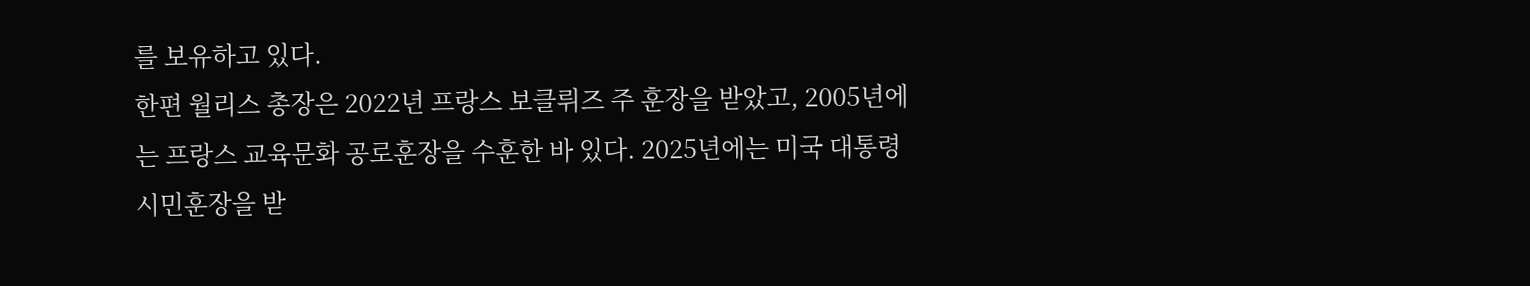를 보유하고 있다.
한편 월리스 총장은 2022년 프랑스 보클뤼즈 주 훈장을 받았고, 2005년에는 프랑스 교육문화 공로훈장을 수훈한 바 있다. 2025년에는 미국 대통령 시민훈장을 받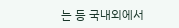는 등 국내외에서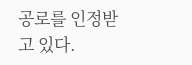공로를 인정받고 있다.